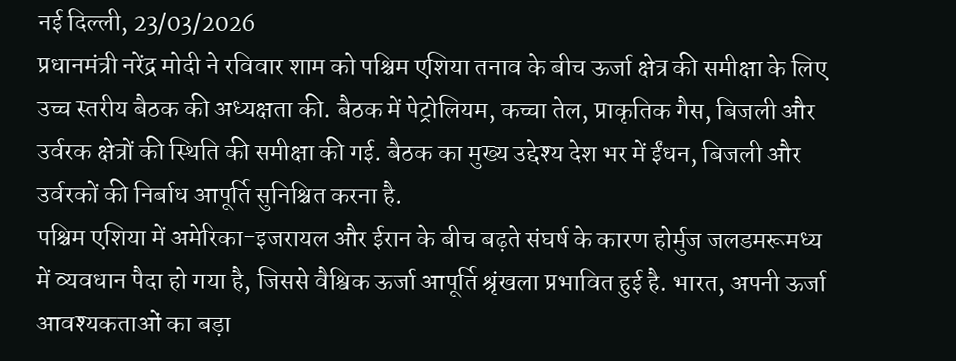नई दिल्ली, 23/03/2026
प्रधानमंत्री नरेंद्र मोदी ने रविवार शाम को पश्चिम एशिया तनाव के बीच ऊर्जा क्षेत्र की समीक्षा के लिए उच्च स्तरीय बैठक की अध्यक्षता की. बैठक में पेट्रोलियम, कच्चा तेल, प्राकृतिक गैस, बिजली और उर्वरक क्षेत्रों की स्थिति की समीक्षा की गई. बैठक का मुख्य उद्देश्य देश भर में ईंधन, बिजली और उर्वरकों की निर्बाध आपूर्ति सुनिश्चित करना है.
पश्चिम एशिया में अमेरिका-इजरायल और ईरान के बीच बढ़ते संघर्ष के कारण होर्मुज जलडमरूमध्य में व्यवधान पैदा हो गया है, जिससे वैश्विक ऊर्जा आपूर्ति श्रृंखला प्रभावित हुई है. भारत, अपनी ऊर्जा आवश्यकताओं का बड़ा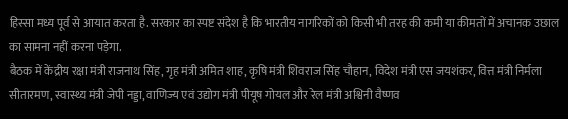हिस्सा मध्य पूर्व से आयात करता है. सरकार का स्पष्ट संदेश है कि भारतीय नागरिकों को किसी भी तरह की कमी या कीमतों में अचानक उछाल का सामना नहीं करना पड़ेगा.
बैठक में केंद्रीय रक्षा मंत्री राजनाथ सिंह, गृह मंत्री अमित शाह, कृषि मंत्री शिवराज सिंह चौहान, विदेश मंत्री एस जयशंकर, वित्त मंत्री निर्मला सीतारमण, स्वास्थ्य मंत्री जेपी नड्डा, वाणिज्य एवं उद्योग मंत्री पीयूष गोयल और रेल मंत्री अश्विनी वैष्णव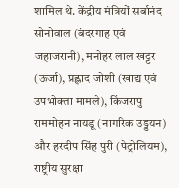शामिल थे. केंद्रीय मंत्रियों सर्बानंद सोनोवाल (बंदरगाह एवं जहाजरानी), मनोहर लाल खट्टर (ऊर्जा), प्रह्लाद जोशी (खाद्य एवं उपभोक्ता मामले), किंजरापु राममोहन नायडू (नागरिक उड्डयन) और हरदीप सिंह पुरी (पेट्रोलियम), राष्ट्रीय सुरक्षा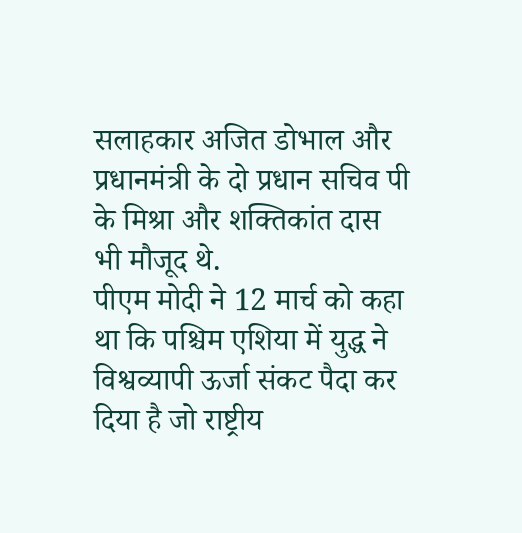सलाहकार अजित डोभाल और प्रधानमंत्री के दो प्रधान सचिव पी के मिश्रा और शक्तिकांत दास भी मौजूद थे.
पीएम मोदी ने 12 मार्च को कहा था कि पश्चिम एशिया में युद्ध ने विश्वव्यापी ऊर्जा संकट पैदा कर दिया है जो राष्ट्रीय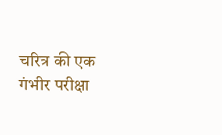चरित्र की एक गंभीर परीक्षा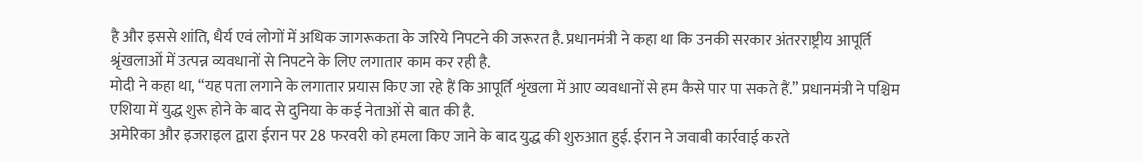है और इससे शांति, धैर्य एवं लोगों में अधिक जागरूकता के जरिये निपटने की जरूरत है. प्रधानमंत्री ने कहा था कि उनकी सरकार अंतरराष्ट्रीय आपूर्ति श्रृंखलाओं में उत्पन्न व्यवधानों से निपटने के लिए लगातार काम कर रही है.
मोदी ने कहा था, “यह पता लगाने के लगातार प्रयास किए जा रहे हैं कि आपूर्ति शृंखला में आए व्यवधानों से हम कैसे पार पा सकते हैं.” प्रधानमंत्री ने पश्चिम एशिया में युद्ध शुरू होने के बाद से दुनिया के कई नेताओं से बात की है.
अमेरिका और इजराइल द्वारा ईरान पर 28 फरवरी को हमला किए जाने के बाद युद्ध की शुरुआत हुई. ईरान ने जवाबी कार्रवाई करते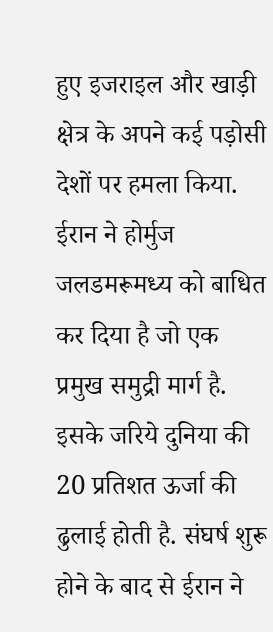हुए इजराइल और खाड़ी क्षेत्र के अपने कई पड़ोसी देशों पर हमला किया. ईरान ने होर्मुज जलडमरूमध्य को बाधित कर दिया है जो एक प्रमुख समुद्री मार्ग है. इसके जरिये दुनिया की 20 प्रतिशत ऊर्जा की ढुलाई होती है. संघर्ष शुरू होने के बाद से ईरान ने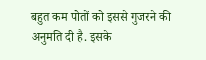बहुत कम पोतों को इससे गुजरने की अनुमति दी है. इसके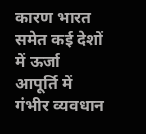कारण भारत समेत कई देशों में ऊर्जा आपूर्ति में गंभीर व्यवधान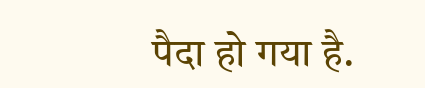पैदा हो गया है.